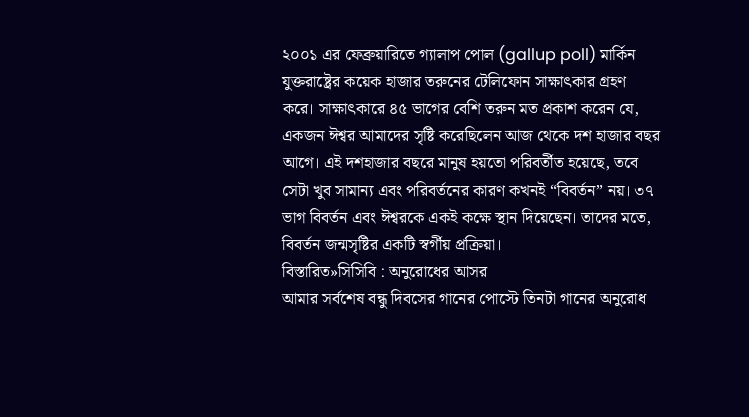২০০১ এর ফেব্রুয়ারিতে গ্যালাপ পোল (gallup poll) মার্কিন যুক্তরাষ্ট্রের কয়েক হাজার তরুনের টেলিফোন সাক্ষাৎকার গ্রহণ করে। সাক্ষাৎকারে ৪৫ ভাগের বেশি তরুন মত প্রকাশ করেন যে, একজন ঈশ্বর আমাদের সৃষ্টি করেছিলেন আজ থেকে দশ হাজার বছর আগে। এই দশহাজার বছরে মানুষ হয়তো পরিবর্তীত হয়েছে, তবে সেটা খুব সামান্য এবং পরিবর্তনের কারণ কখনই “বিবর্তন” নয়। ৩৭ ভাগ বিবর্তন এবং ঈশ্বরকে একই কক্ষে স্থান দিয়েছেন। তাদের মতে, বিবর্তন জন্মসৃষ্টির একটি স্বর্গীয় প্রক্রিয়া।
বিস্তারিত»সিসিবি : অনুরোধের আসর
আমার সর্বশেষ বন্ধু দিবসের গানের পোস্টে তিনটা গানের অনুরোধ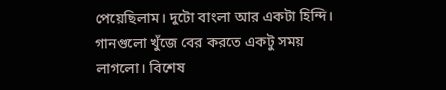পেয়েছিলাম। দুটো বাংলা আর একটা হিন্দি। গানগুলো খুঁজে বের করতে একটু সময় লাগলো। বিশেষ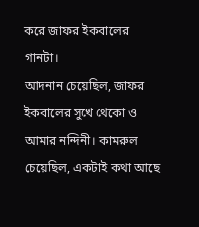করে জাফর ইকবালের গানটা।
আদনান চেয়েছিল, জাফর ইকবালের সুখে থেকো ও আমার নন্দিনী। কামরুল চেয়েছিল, একটাই কথা আছে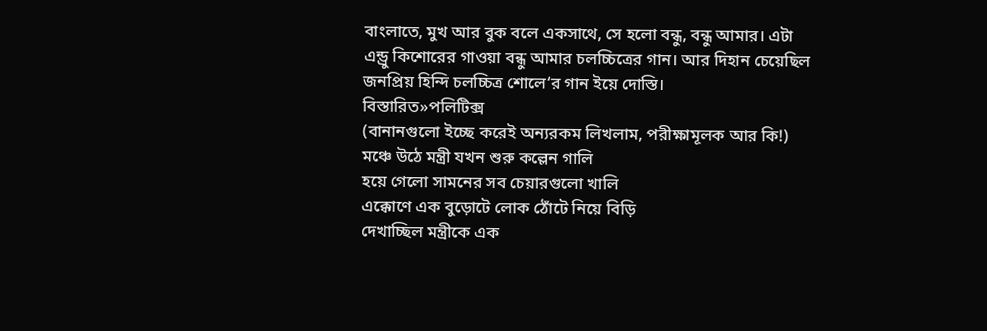বাংলাতে, মুখ আর বুক বলে একসাথে, সে হলো বন্ধু, বন্ধু আমার। এটা এন্ড্রু কিশোরের গাওয়া বন্ধু আমার চলচ্চিত্রের গান। আর দিহান চেয়েছিল জনপ্রিয় হিন্দি চলচ্চিত্র শোলে‘র গান ইয়ে দোস্তি।
বিস্তারিত»পলিটিক্স
(বানানগুলো ইচ্ছে করেই অন্যরকম লিখলাম, পরীক্ষামূলক আর কি!)
মঞ্চে উঠে মন্ত্রী যখন শুরু কল্লেন গালি
হয়ে গেলো সামনের সব চেয়ারগুলো খালি
এক্কোণে এক বুড়োটে লোক ঠোঁটে নিয়ে বিড়ি
দেখাচ্ছিল মন্ত্রীকে এক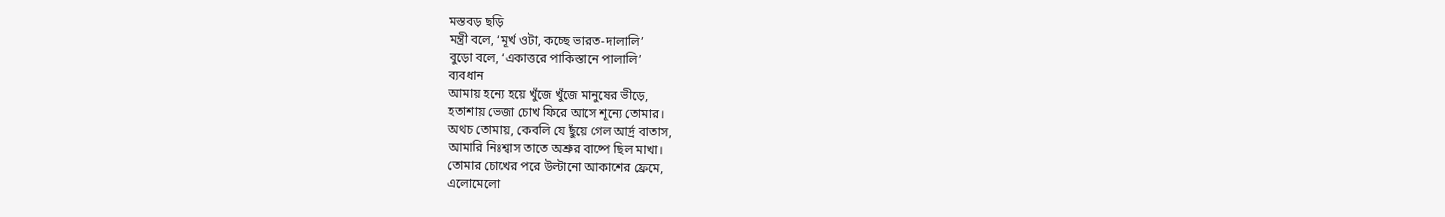মস্তবড় ছড়ি
মন্ত্রী বলে, ‘মূর্খ ওটা, কচ্ছে ভারত-দালালি’
বুড়ো বলে, ‘একাত্তরে পাকিস্তানে পালালি’
ব্যবধান
আমায় হন্যে হয়ে খুঁজে খুঁজে মানুষের ভীড়ে,
হতাশায় ভেজা চোখ ফিরে আসে শূন্যে তোমার।
অথচ তোমায়, কেবলি যে ছুঁয়ে গেল আর্দ্র বাতাস,
আমারি নিঃশ্বাস তাতে অশ্রুর বাষ্পে ছিল মাখা।
তোমার চোখের পরে উল্টানো আকাশের ফ্রেমে,
এলোমেলো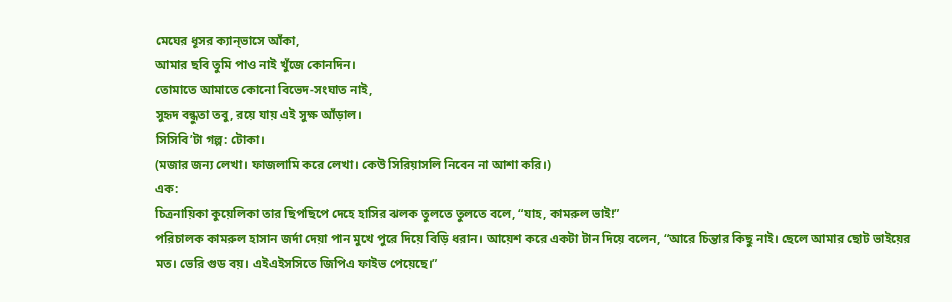মেঘের ধূসর ক্যান্ভাসে আঁকা,
আমার ছবি তুমি পাও নাই খুঁজে কোনদিন।
তোমাতে আমাতে কোনো বিভেদ-সংঘাত নাই,
সুহৃদ বন্ধুতা তবু, রয়ে যায় এই সুক্ষ আঁড়াল।
সিসিবি’টা গল্প: টোকা।
(মজার জন্য লেখা। ফাজলামি করে লেখা। কেউ সিরিয়াসলি নিবেন না আশা করি।)
এক:
চিত্রনায়িকা কুয়েলিকা তার ছিপছিপে দেহে হাসির ঝলক তুলতে তুলতে বলে, “যাহ, কামরুল ভাই!”
পরিচালক কামরুল হাসান জর্দা দেয়া পান মুখে পুরে দিয়ে বিড়ি ধরান। আয়েশ করে একটা টান দিয়ে বলেন, “আরে চিন্তার কিছু নাই। ছেলে আমার ছোট ভাইয়ের মত। ভেরি গুড বয়। এইএইসসিতে জিপিএ ফাইভ পেয়েছে।”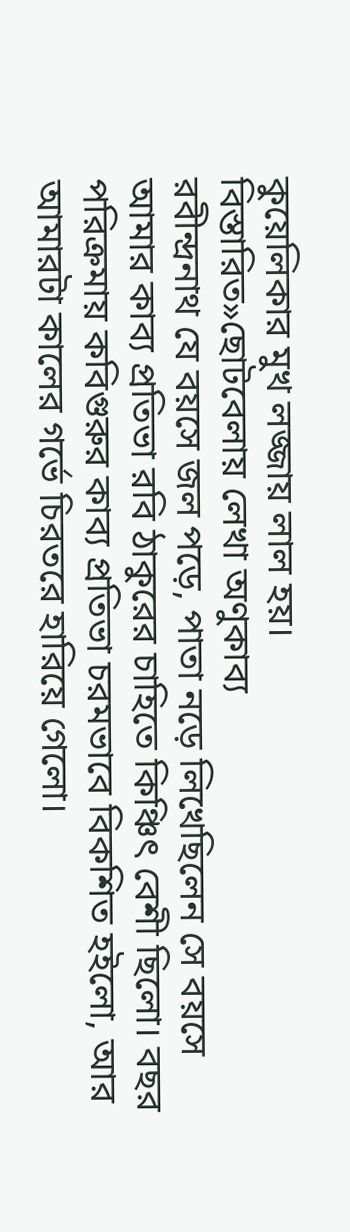কুয়েলিকার মুখ লজ্জায় লাল হয়।
বিস্তারিত»ছোটবেলায় লেখা অণুকাব্য
রবীন্দ্রনাথ যে বয়সে জল পড়ে, পাতা নড়ে লিখেছিলেন সে বয়সে আমার কাব্য প্রতিভা রবি ঠাকুরের চাহিতে কিঞ্চিৎ বেশী ছিলো। বছর পরিক্রমায় কবিগুরুর কাব্য প্রতিভা চরমভাবে বিকশিত হইলো, আর আমারটা কালের গর্ভে চিরতরে হারিয়ে গেলো।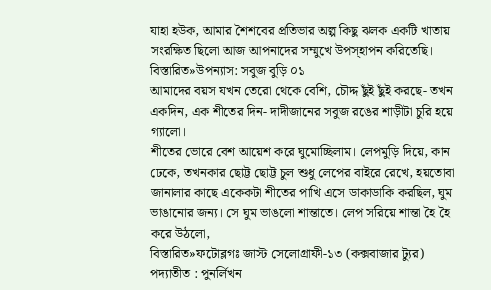যাহা হউক, আমার শৈশবের প্রতিভার অল্প কিছু ঝলক একটি খাতায় সংরক্ষিত ছিলো আজ আপনাদের সম্মুখে উপস্হাপন করিতেছি।
বিস্তারিত»উপন্যাস: সবুজ বুড়ি ০১
আমাদের বয়স যখন তেরো থেকে বেশি, চৌদ্দ ছুঁই ছুঁই করছে- তখন একদিন, এক শীতের দিন- দাদীজানের সবুজ রঙের শাড়ীটা চুরি হয়ে গ্যালো।
শীতের ভোরে বেশ আয়েশ করে ঘুমোচ্ছিলাম। লেপমুড়ি দিয়ে, কান ঢেকে, তখনকার ছোট্ট ছোট্ট চুল শুধু লেপের বাইরে রেখে, হয়তোবা জানালার কাছে একেকটা শীতের পাখি এসে ডাকাডাকি করছিল, ঘুম ভাঙানোর জন্য। সে ঘুম ভাঙলো শান্তাতে। লেপ সরিয়ে শান্তা হৈ হৈ করে উঠলো,
বিস্তারিত»ফটোব্লগঃ জাস্ট সেলোগ্রাফী-১৩ (কক্সবাজার ট্যুর)
পদ্যাতীত : পুনর্লিখন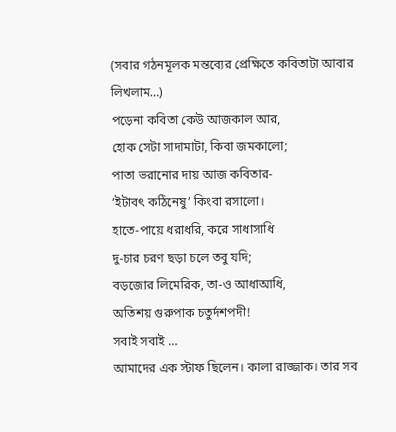(সবার গঠনমূলক মন্তব্যের প্রেক্ষিতে কবিতাটা আবার লিখলাম…)
পড়েনা কবিতা কেউ আজকাল আর,
হোক সেটা সাদামাটা, কিবা জমকালো;
পাতা ভরানোর দায় আজ কবিতার-
‘ইটাবৎ কঠিনেষু’ কিংবা রসালো।
হাতে-পায়ে ধরাধরি, করে সাধাসাধি
দু-চার চরণ ছড়া চলে তবু যদি;
বড়জোর লিমেরিক, তা-ও আধাআধি,
অতিশয় গুরুপাক চতুর্দশপদী!
সবাই সবাই …
আমাদের এক স্টাফ ছিলেন। কালা রাজ্জাক। তার সব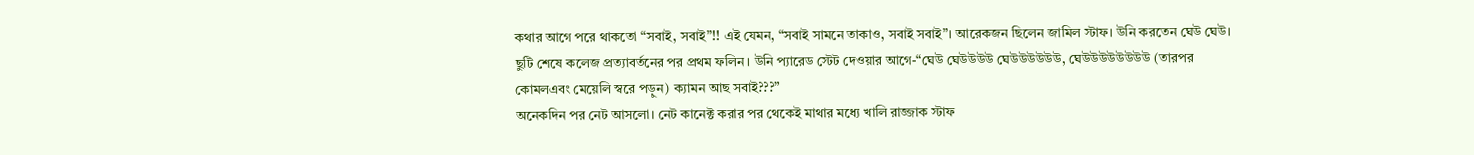কথার আগে পরে থাকতো “সবাই, সবাই”!! এই যেমন, “সবাই সামনে তাকাও, সবাই সবাই”। আরেকজন ছিলেন জামিল স্টাফ। উনি করতেন ঘেউ ঘেউ। ছুটি শেষে কলেজ প্রত্যাবর্তনের পর প্রথম ফলিন। উনি প্যারেড স্টেট দেওয়ার আগে-“ঘেউ ঘেউউউউ ঘেউউউউউউ, ঘেউউউউউউউউ (তারপর কোমলএবং মেয়েলি স্বরে পড়ুন) ক্যামন আছ সবাই???”
অনেকদিন পর নেট আসলো। নেট কানেক্ট করার পর থেকেই মাথার মধ্যে খালি রাজ্জাক স্টাফ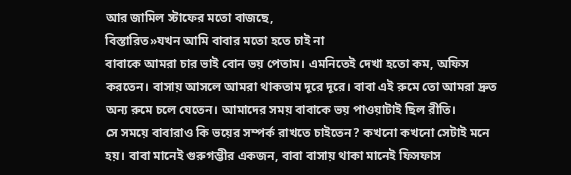আর জামিল স্টাফের মতো বাজছে,
বিস্তারিত»যখন আমি বাবার মতো হতে চাই না
বাবাকে আমরা চার ভাই বোন ভয় পেতাম। এমনিতেই দেখা হতো কম, অফিস করতেন। বাসায় আসলে আমরা থাকতাম দূরে দূরে। বাবা এই রুমে তো আমরা দ্রুত অন্য রুমে চলে যেতেন। আমাদের সময় বাবাকে ভয় পাওয়াটাই ছিল রীতি।
সে সময়ে বাবারাও কি ভয়ের সম্পর্ক রাখতে চাইতেন? কখনো কখনো সেটাই মনে হয়। বাবা মানেই গুরুগম্ভীর একজন, বাবা বাসায় থাকা মানেই ফিসফাস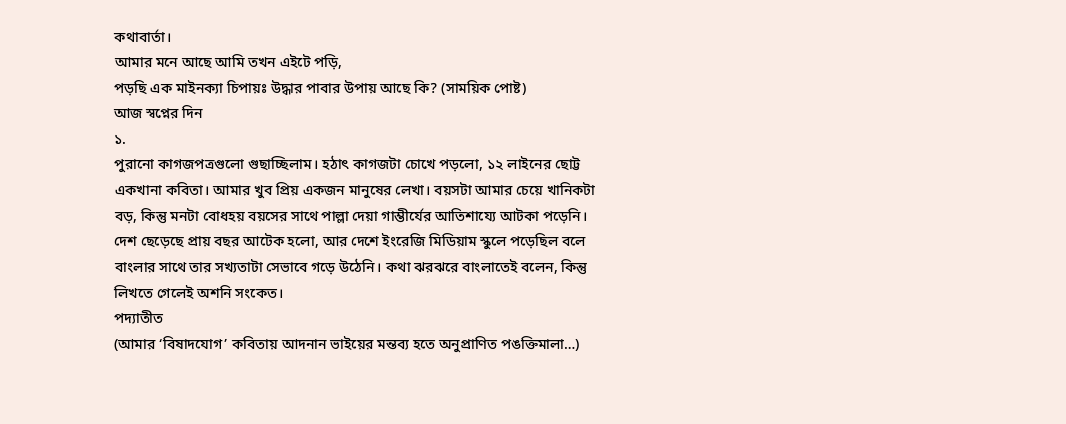কথাবার্তা।
আমার মনে আছে আমি তখন এইটে পড়ি,
পড়ছি এক মাইনক্যা চিপায়ঃ উদ্ধার পাবার উপায় আছে কি? (সাময়িক পোষ্ট)
আজ স্বপ্নের দিন
১.
পুরানো কাগজপত্রগুলো গুছাচ্ছিলাম। হঠাৎ কাগজটা চোখে পড়লো, ১২ লাইনের ছোট্ট একখানা কবিতা। আমার খুব প্রিয় একজন মানুষের লেখা। বয়সটা আমার চেয়ে খানিকটা বড়, কিন্তু মনটা বোধহয় বয়সের সাথে পাল্লা দেয়া গাম্ভীর্যের আতিশায্যে আটকা পড়েনি। দেশ ছেড়েছে প্রায় বছর আটেক হলো, আর দেশে ইংরেজি মিডিয়াম স্কুলে পড়েছিল বলে বাংলার সাথে তার সখ্যতাটা সেভাবে গড়ে উঠেনি। কথা ঝরঝরে বাংলাতেই বলেন, কিন্তু লিখতে গেলেই অশনি সংকেত।
পদ্যাতীত
(আমার ‘বিষাদযোগ’ কবিতায় আদনান ভাইয়ের মন্তব্য হতে অনুপ্রাণিত পঙক্তিমালা…)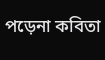পড়েনা কবিতা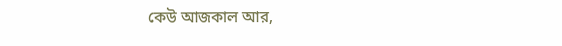কেউ আজকাল আর,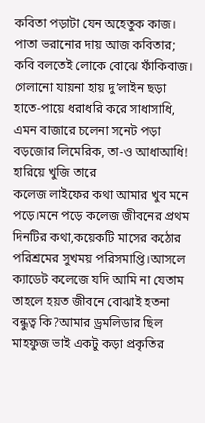কবিতা পড়াটা যেন অহেতুক কাজ।
পাতা ভরানোর দায় আজ কবিতার;
কবি বলতেই লোকে বোঝে ফাঁকিবাজ।
গেলানো যায়না হায় দু’লাইন ছড়া
হাতে-পায়ে ধরাধরি করে সাধাসাধি,
এমন বাজারে চলেনা সনেট পড়া
বড়জোর লিমেরিক, তা-ও আধাআধি!
হারিয়ে খুজি তারে
কলেজ লাইফের কথা আমার খুব মনে পড়ে।মনে পড়ে কলেজ জীবনের প্রথম দিনটির কথা,কয়েকটি মাসের কঠোর পরিশ্রমের সুখময় পরিসমাপ্তি।আসলে ক্যাডেট কলেজে যদি আমি না যেতাম তাহলে হয়ত জীবনে বোঝাই হতনা বন্ধুত্ব কি?আমার ড্রমলিডার ছিল মাহফুজ ভাই একটু কড়া প্রকৃতির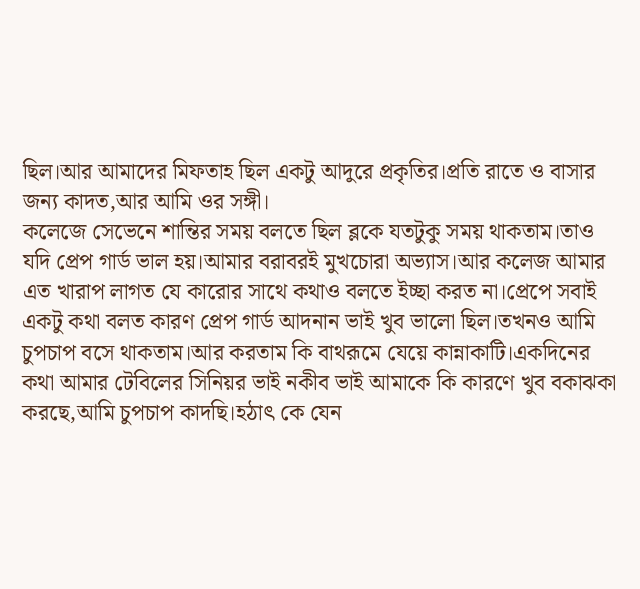ছিল।আর আমাদের মিফতাহ ছিল একটু আদুরে প্রকৃতির।প্রতি রাতে ও বাসার জন্য কাদত,আর আমি ওর সঙ্গী।
কলেজে সেভেনে শান্তির সময় বলতে ছিল ব্লকে যতটুকু সময় থাকতাম।তাও যদি প্রেপ গার্ড ভাল হয়।আমার বরাবরই মুখচোরা অভ্যাস।আর কলেজ আমার এত খারাপ লাগত যে কারোর সাথে কথাও বলতে ইচ্ছা করত না।প্রেপে সবাই একটু কথা বলত কারণ প্রেপ গার্ড আদনান ভাই খুব ভালো ছিল।তখনও আমি চুপচাপ বসে থাকতাম।আর করতাম কি বাথরূমে যেয়ে কান্নাকাটি।একদিনের কথা আমার টেবিলের সিনিয়র ভাই নকীব ভাই আমাকে কি কারণে খুব বকাঝকা করছে,আমি চুপচাপ কাদছি।হঠাৎ কে যেন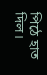পিঠে হাত দিল।